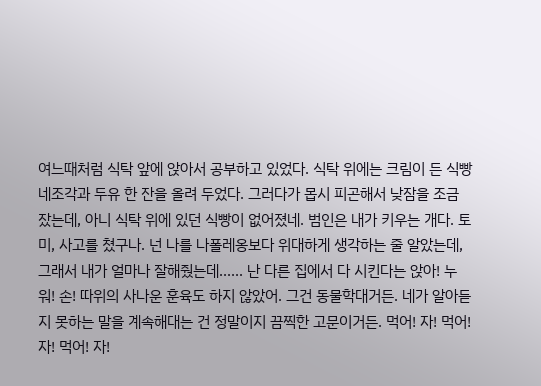여느때처럼 식탁 앞에 앉아서 공부하고 있었다. 식탁 위에는 크림이 든 식빵 네조각과 두유 한 잔을 올려 두었다. 그러다가 몹시 피곤해서 낮잠을 조금 잤는데, 아니 식탁 위에 있던 식빵이 없어졌네. 범인은 내가 키우는 개다. 토미, 사고를 쳤구나. 넌 나를 나폴레옹보다 위대하게 생각하는 줄 알았는데, 그래서 내가 얼마나 잘해줬는데...... 난 다른 집에서 다 시킨다는 앉아! 누워! 손! 따위의 사나운 훈육도 하지 않았어. 그건 동물학대거든. 네가 알아듣지 못하는 말을 계속해대는 건 정말이지 끔찍한 고문이거든. 먹어! 자! 먹어! 자! 먹어! 자!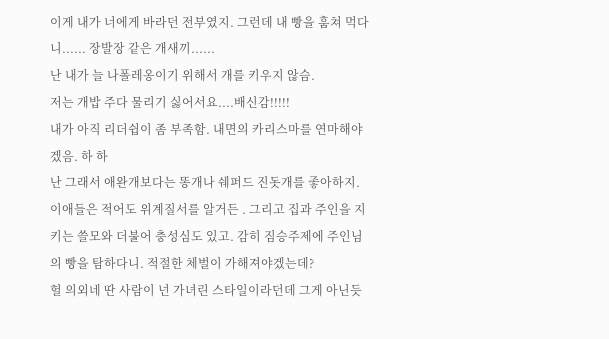이게 내가 너에게 바라던 전부였지. 그런데 내 빵을 훔쳐 먹다니...... 장발장 같은 개새끼......
난 내가 늘 나폴레옹이기 위해서 개를 키우지 않슴.
저는 개밥 주다 물리기 싫어서요....배신감!!!!!
내가 아직 리더쉽이 좀 부족함. 내면의 카리스마를 연마해야겠음. 하 하
난 그래서 애완개보다는 똥개나 쉐퍼드 진돗개를 좋아하지. 이애들은 적어도 위계질서를 알거든 . 그리고 집과 주인을 지키는 쓸모와 더불어 충성심도 있고. 감히 짐승주제에 주인님의 빵을 탐하다니. 적절한 체벌이 가해져야겠는데?
헐 의외네 딴 사람이 넌 가녀린 스타일이라던데 그게 아닌듯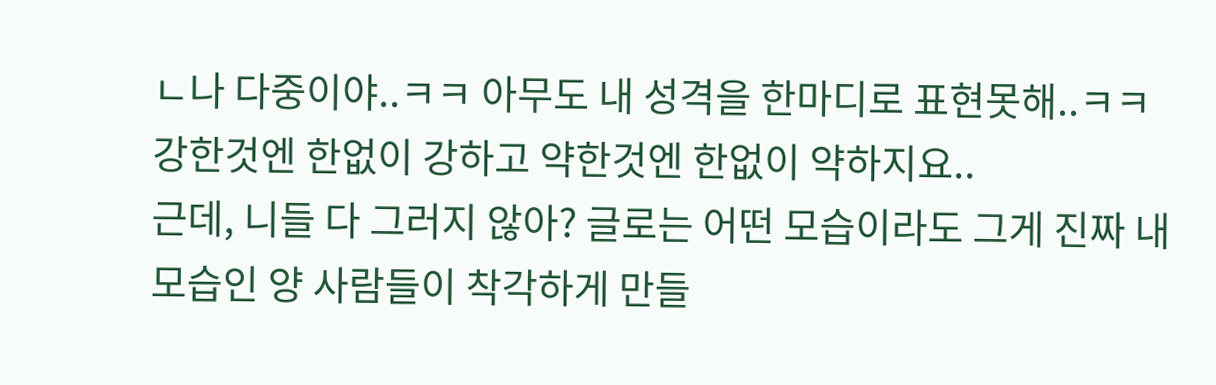ㄴ나 다중이야..ㅋㅋ 아무도 내 성격을 한마디로 표현못해..ㅋㅋ 강한것엔 한없이 강하고 약한것엔 한없이 약하지요..
근데, 니들 다 그러지 않아? 글로는 어떤 모습이라도 그게 진짜 내 모습인 양 사람들이 착각하게 만들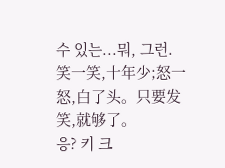수 있는...뭐, 그런.
笑一笑,十年少;怒一怒,白了头。只要发笑,就够了。
응? 키 크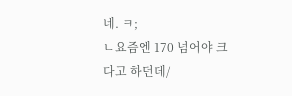네. ㅋ;
ㄴ요즘엔 170 넘어야 크다고 하던데/